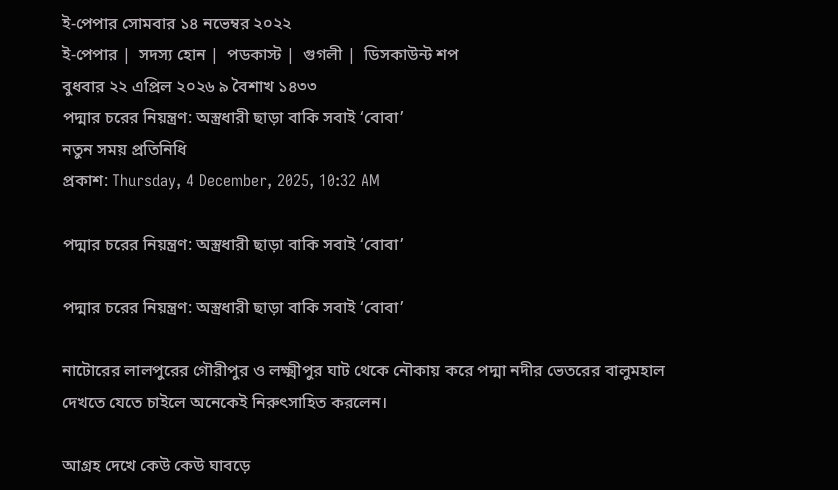ই-পেপার সোমবার ১৪ নভেম্বর ২০২২
ই-পেপার |  সদস্য হোন |  পডকাস্ট |  গুগলী |  ডিসকাউন্ট শপ
বুধবার ২২ এপ্রিল ২০২৬ ৯ বৈশাখ ১৪৩৩
পদ্মার চরের নিয়ন্ত্রণ: অস্ত্রধারী ছাড়া বাকি সবাই ‘বোবা’
নতুন সময় প্রতিনিধি
প্রকাশ: Thursday, 4 December, 2025, 10:32 AM

পদ্মার চরের নিয়ন্ত্রণ: অস্ত্রধারী ছাড়া বাকি সবাই ‘বোবা’

পদ্মার চরের নিয়ন্ত্রণ: অস্ত্রধারী ছাড়া বাকি সবাই ‘বোবা’

নাটোরের লালপুরের গৌরীপুর ও লক্ষ্মীপুর ঘাট থেকে নৌকায় করে পদ্মা নদীর ভেতরের বালুমহাল দেখতে যেতে চাইলে অনেকেই নিরুৎসাহিত করলেন।

আগ্রহ দেখে কেউ কেউ ঘাবড়ে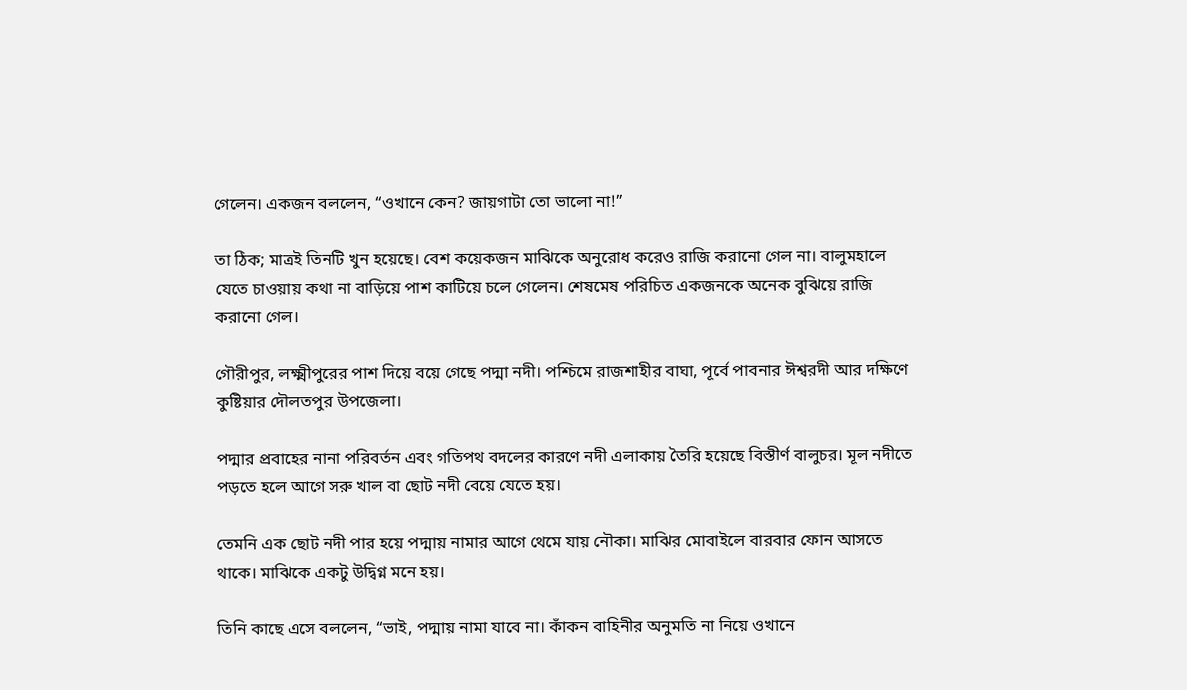গেলেন। একজন বললেন, “ওখানে কেন? জায়গাটা তো ভালো না!”

তা ঠিক; মাত্রই তিনটি খুন হয়েছে। বেশ কয়েকজন মাঝিকে অনুরোধ করেও রাজি করানো গেল না। বালুমহালে যেতে চাওয়ায় কথা না বাড়িয়ে পাশ কাটিয়ে চলে গেলেন। শেষমেষ পরিচিত একজনকে অনেক বুঝিয়ে রাজি করানো গেল।

গৌরীপুর, লক্ষ্মীপুরের পাশ দিয়ে বয়ে গেছে পদ্মা নদী। পশ্চিমে রাজশাহীর বাঘা, পূর্বে পাবনার ঈশ্বরদী আর দক্ষিণে কুষ্টিয়ার দৌলতপুর উপজেলা।

পদ্মার প্রবাহের নানা পরিবর্তন এবং গতিপথ বদলের কারণে নদী এলাকায় তৈরি হয়েছে বিস্তীর্ণ বালুচর। মূল নদীতে পড়তে হলে আগে সরু খাল বা ছোট নদী বেয়ে যেতে হয়।

তেমনি এক ছোট নদী পার হয়ে পদ্মায় নামার আগে থেমে যায় নৌকা। মাঝির মোবাইলে বারবার ফোন আসতে থাকে। মাঝিকে একটু উদ্বিগ্ন মনে হয়।

তিনি কাছে এসে বললেন, “ভাই, পদ্মায় নামা যাবে না। কাঁকন বাহিনীর অনুমতি না নিয়ে ওখানে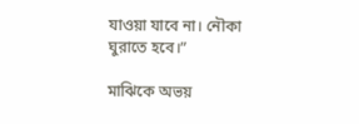যাওয়া যাবে না। নৌকা ঘুরাতে হবে।”

মাঝিকে অভয়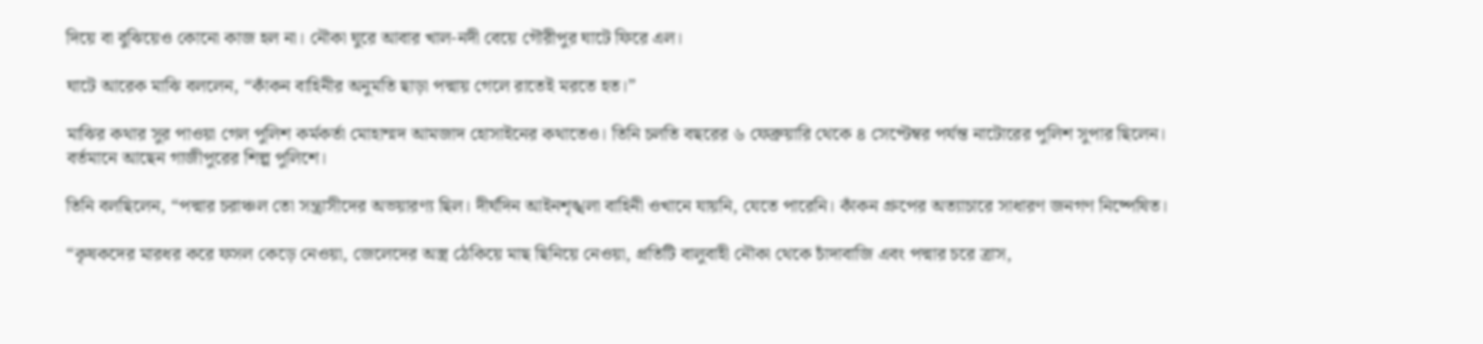দিয়ে বা বুঝিয়েও কোনো কাজ হল না। নৌকা ঘুরে আবার খাল-নদী বেয়ে গৌরীপুর ঘাটে ফিরে এল।

ঘাটে আরেক মাঝি বললেন, “কাঁকন বাহিনীর অনুমতি ছাড়া পদ্মায় গেলে রাতেই মরতে হত।”

মাঝির কথার সুর পাওয়া গেল পুলিশ কর্মকর্তা মোহাম্মদ আমজাদ হোসাইনের কথাতেও। তিনি চলতি বছরের ৬ ফেব্রুয়ারি থেকে ৪ সেপ্টেম্বর পর্যন্ত নাটোরের পুলিশ সুপার ছিলেন। বর্তমানে আছেন গাজীপুরের শিল্প পুলিশে।

তিনি বলছিলেন, “পদ্মার চরাঞ্চল তো সন্ত্রাসীদের অভয়ারণ্য ছিল। দীর্ঘদিন আইনশৃঙ্খলা বাহিনী ওখানে যায়নি, যেতে পারেনি। কাঁকন গ্রুপের অত্যাচারে সাধারণ জনগণ নিষ্পেষিত।

“কৃষকদের মারধর করে ফসল কেড়ে নেওয়া, জেলেদের অস্ত্র ঠেকিয়ে মাছ ছিনিয়ে নেওয়া, প্রতিটি বালুবাহী নৌকা থেকে চাঁদাবাজি এবং পদ্মার চরে ত্রাস,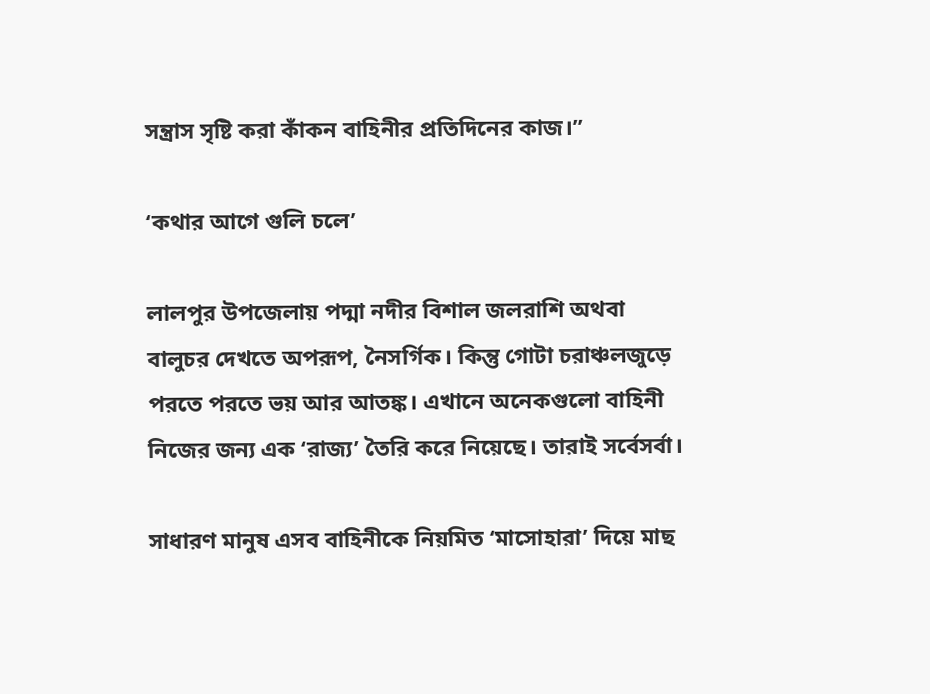সন্ত্রাস সৃষ্টি করা কাঁকন বাহিনীর প্রতিদিনের কাজ।”

‘কথার আগে গুলি চলে’

লালপুর উপজেলায় পদ্মা নদীর বিশাল জলরাশি অথবা বালুচর দেখতে অপরূপ, নৈসর্গিক। কিন্তু গোটা চরাঞ্চলজুড়ে পরতে পরতে ভয় আর আতঙ্ক। এখানে অনেকগুলো বাহিনী নিজের জন্য এক ‘রাজ্য’ তৈরি করে নিয়েছে। তারাই সর্বেসর্বা।

সাধারণ মানুষ এসব বাহিনীকে নিয়মিত ‘মাসোহারা’ দিয়ে মাছ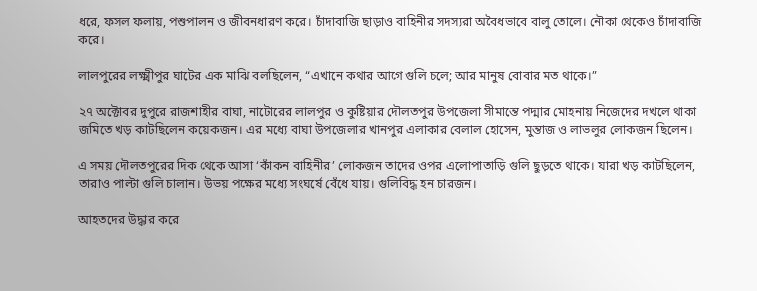ধরে, ফসল ফলায়, পশুপালন ও জীবনধারণ করে। চাঁদাবাজি ছাড়াও বাহিনীর সদস্যরা অবৈধভাবে বালু তোলে। নৌকা থেকেও চাঁদাবাজি করে।

লালপুরের লক্ষ্মীপুর ঘাটের এক মাঝি বলছিলেন, “এখানে কথার আগে গুলি চলে; আর মানুষ বোবার মত থাকে।”

২৭ অক্টোবর দুপুরে রাজশাহীর বাঘা, নাটোরের লালপুর ও কুষ্টিয়ার দৌলতপুর উপজেলা সীমান্তে পদ্মার মোহনায় নিজেদের দখলে থাকা জমিতে খড় কাটছিলেন কয়েকজন। এর মধ্যে বাঘা উপজেলার খানপুর এলাকার বেলাল হোসেন, মুন্তাজ ও লাভলুর লোকজন ছিলেন।

এ সময় দৌলতপুরের দিক থেকে আসা ‘কাঁকন বাহিনীর’ লোকজন তাদের ওপর এলোপাতাড়ি গুলি ছুড়তে থাকে। যারা খড় কাটছিলেন, তারাও পাল্টা গুলি চালান। উভয় পক্ষের মধ্যে সংঘর্ষে বেঁধে যায়। গুলিবিদ্ধ হন চারজন।

আহতদের উদ্ধার করে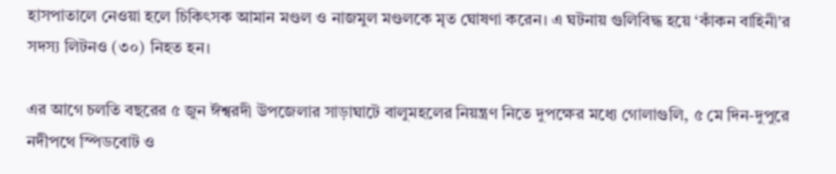হাসপাতালে নেওয়া হলে চিকিৎসক আমান মণ্ডল ও নাজমুল মণ্ডলকে মৃত ঘোষণা করেন। এ ঘটনায় গুলিবিদ্ধ হয়ে ‘কাঁকন বাহিনী’র সদস্য লিটনও (৩০) নিহত হন।

এর আগে চলতি বছরের ৫ জুন ঈশ্বরদী উপজেলার সাড়াঘাটে বালুমহলের নিয়ন্ত্রণ নিতে দুপক্ষের মধ্যে গোলাগুলি, ৫ মে দিন-দুপুরে নদীপথে স্পিডবোট ও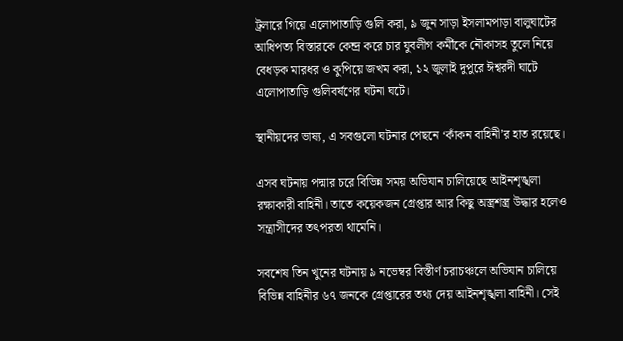ট্রলারে গিয়ে এলোপাতাড়ি গুলি করা, ৯ জুন সাড়া ইসলামপাড়া বালুঘাটের আধিপত্য বিস্তারকে কেন্দ্র করে চার যুবলীগ কর্মীকে নৌকাসহ তুলে নিয়ে বেধড়ক মারধর ও কুপিয়ে জখম করা, ১২ জুলাই দুপুরে ঈশ্বরদী ঘাটে এলোপাতাড়ি গুলিবর্ষণের ঘটনা ঘটে।

স্থানীয়দের ভাষ্য, এ সবগুলো ঘটনার পেছনে ‘কাঁকন বাহিনী’র হাত রয়েছে।

এসব ঘটনায় পদ্মার চরে বিভিন্ন সময় অভিযান চালিয়েছে আইনশৃঙ্খলা রক্ষাকারী বাহিনী। তাতে কয়েকজন গ্রেপ্তার আর কিছু অস্ত্রশস্ত্র উদ্ধার হলেও সন্ত্রাসীদের তৎপরতা থামেনি।

সবশেষ তিন খুনের ঘটনায় ৯ নভেম্বর বিস্তীর্ণ চরাচঞ্চলে অভিযান চালিয়ে বিভিন্ন বাহিনীর ৬৭ জনকে গ্রেপ্তারের তথ্য দেয় আইনশৃঙ্খলা বাহিনী। সেই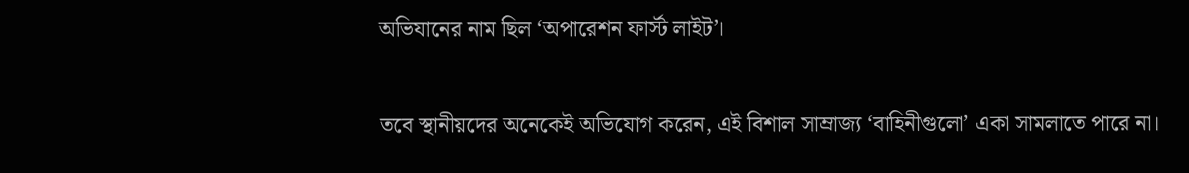অভিযানের নাম ছিল ‘অপারেশন ফার্স্ট লাইট’।

তবে স্থানীয়দের অনেকেই অভিযোগ করেন, এই বিশাল সাম্রাজ্য ‘বাহিনীগুলো’ একা সামলাতে পারে না।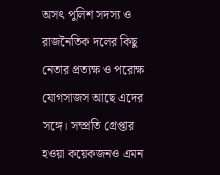অসৎ পুলিশ সদস্য ও রাজনৈতিক দলের কিছু নেতার প্রত্যক্ষ ও পরোক্ষ যোগসাজস আছে এদের সঙ্গে। সম্প্রতি গ্রেপ্তার হওয়া কয়েকজনও এমন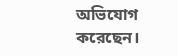অভিযোগ করেছেন।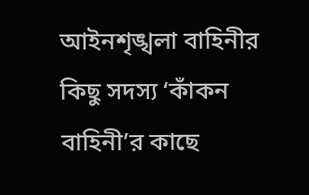আইনশৃঙ্খলা বাহিনীর কিছু সদস্য ‘কাঁকন বাহিনী’র কাছে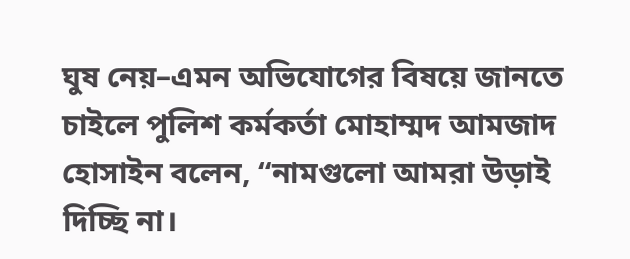ঘুষ নেয়–এমন অভিযোগের বিষয়ে জানতে চাইলে পুলিশ কর্মকর্তা মোহাম্মদ আমজাদ হোসাইন বলেন, “নামগুলো আমরা উড়াই দিচ্ছি না।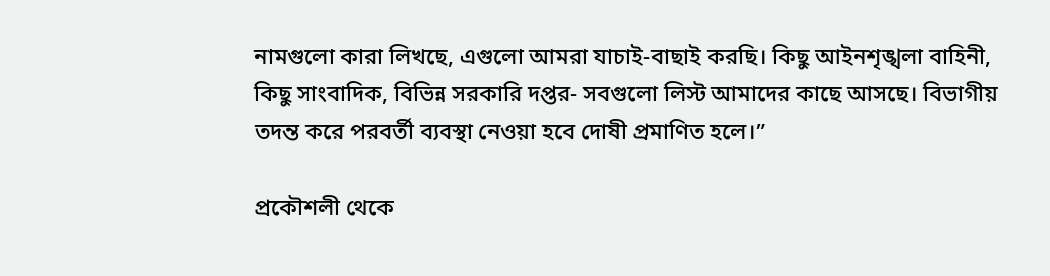নামগুলো কারা লিখছে, এগুলো আমরা যাচাই-বাছাই করছি। কিছু আইনশৃঙ্খলা বাহিনী, কিছু সাংবাদিক, বিভিন্ন সরকারি দপ্তর- সবগুলো লিস্ট আমাদের কাছে আসছে। বিভাগীয় তদন্ত করে পরবর্তী ব্যবস্থা নেওয়া হবে দোষী প্রমাণিত হলে।”

প্রকৌশলী থেকে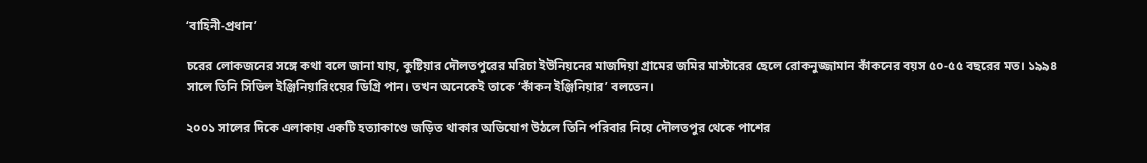‘বাহিনী-প্রধান’

চরের লোকজনের সঙ্গে কথা বলে জানা যায়, কুষ্টিয়ার দৌলতপুরের মরিচা ইউনিয়নের মাজদিয়া গ্রামের জমির মাস্টারের ছেলে রোকনুজ্জামান কাঁকনের বয়স ৫০-৫৫ বছরের মত। ১৯৯৪ সালে তিনি সিভিল ইঞ্জিনিয়ারিংয়ের ডিগ্রি পান। তখন অনেকেই তাকে ‘কাঁকন ইঞ্জিনিয়ার’ বলতেন।

২০০১ সালের দিকে এলাকায় একটি হত্যাকাণ্ডে জড়িত থাকার অভিযোগ উঠলে তিনি পরিবার নিয়ে দৌলতপুর থেকে পাশের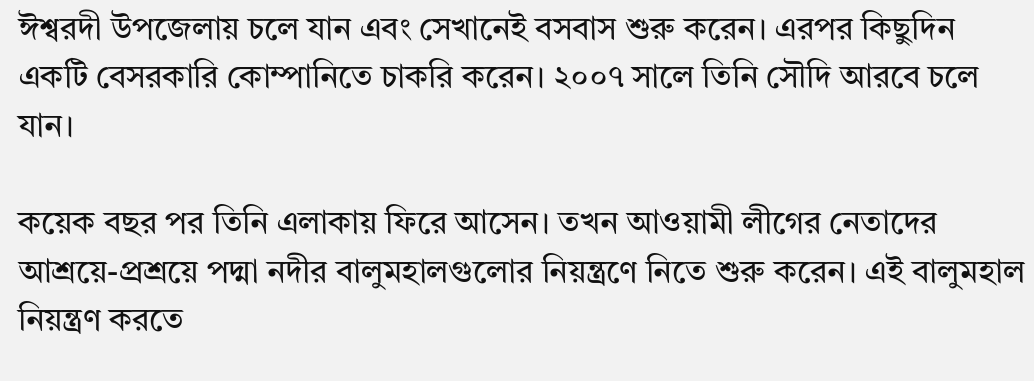ঈশ্বরদী উপজেলায় চলে যান এবং সেখানেই বসবাস শুরু করেন। এরপর কিছুদিন একটি বেসরকারি কোম্পানিতে চাকরি করেন। ২০০৭ সালে তিনি সৌদি আরবে চলে যান।

কয়েক বছর পর তিনি এলাকায় ফিরে আসেন। তখন আওয়ামী লীগের নেতাদের আশ্রয়ে-প্রশ্রয়ে পদ্মা নদীর বালুমহালগুলোর নিয়ন্ত্রণে নিতে শুরু করেন। এই বালুমহাল নিয়ন্ত্রণ করতে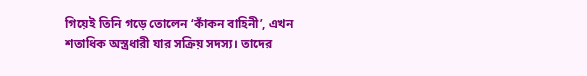গিয়েই তিনি গড়ে তোলেন ‘কাঁকন বাহিনী’, এখন শতাধিক অস্ত্রধারী যার সক্রিয় সদস্য। তাদের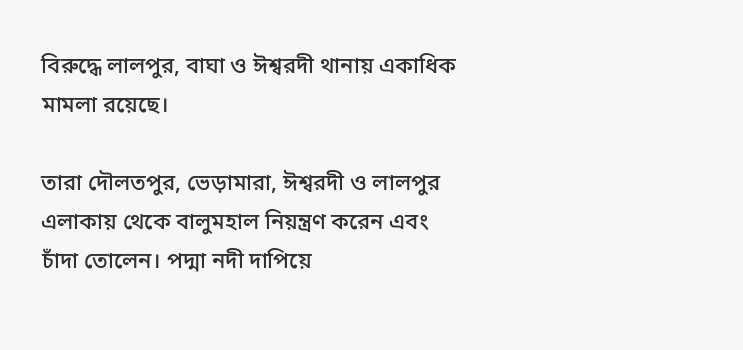বিরুদ্ধে লালপুর, বাঘা ও ঈশ্বরদী থানায় একাধিক মামলা রয়েছে।

তারা দৌলতপুর, ভেড়ামারা, ঈশ্বরদী ও লালপুর এলাকায় থেকে বালুমহাল নিয়ন্ত্রণ করেন এবং চাঁদা তোলেন। পদ্মা নদী দাপিয়ে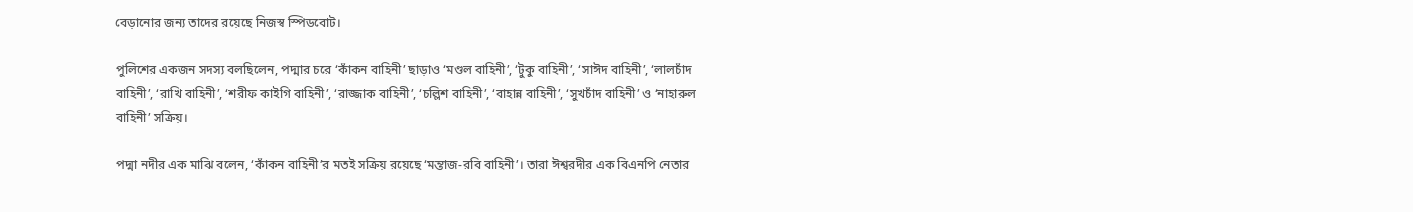বেড়ানোর জন্য তাদের রয়েছে নিজস্ব স্পিডবোট।

পুলিশের একজন সদস্য বলছিলেন, পদ্মার চরে ‘কাঁকন বাহিনী’ ছাড়াও ‘মণ্ডল বাহিনী’, ‘টুকু বাহিনী’, ‘সাঈদ বাহিনী’, ‘লালচাঁদ বাহিনী’, ‘রাখি বাহিনী’, ‘শরীফ কাইগি বাহিনী’, ‘রাজ্জাক বাহিনী’, ‘চল্লিশ বাহিনী’, ‘বাহান্ন বাহিনী’, ‘সুখচাঁদ বাহিনী’ ও ‘নাহারুল বাহিনী’ সক্রিয়।

পদ্মা নদীর এক মাঝি বলেন, ‘কাঁকন বাহিনী’র মতই সক্রিয় রয়েছে ‘মন্তাজ-রবি বাহিনী’। তারা ঈশ্বরদীর এক বিএনপি নেতার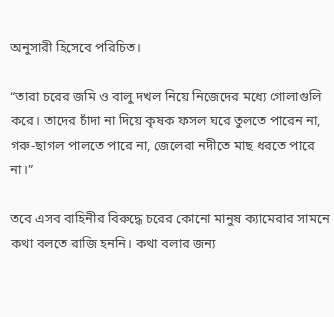অনুসারী হিসেবে পরিচিত।

“তারা চরের জমি ও বালু দখল নিয়ে নিজেদের মধ্যে গোলাগুলি করে। তাদের চাঁদা না দিয়ে কৃষক ফসল ঘরে তুলতে পারেন না, গরু-ছাগল পালতে পারে না, জেলেরা নদীতে মাছ ধরতে পারে না।”

তবে এসব বাহিনীর বিরুদ্ধে চরের কোনো মানুষ ক্যামেরার সামনে কথা বলতে রাজি হননি। কথা বলার জন্য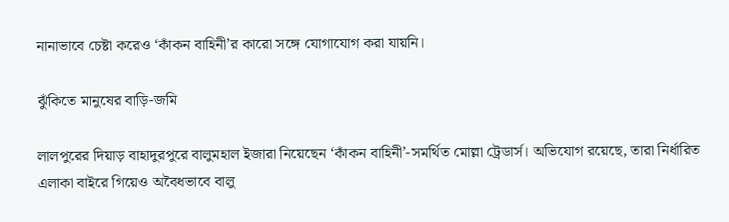নানাভাবে চেষ্টা করেও ‘কাঁকন বাহিনী’র কারো সঙ্গে যোগাযোগ করা যায়নি।

ঝুঁকিতে মানুষের বাড়ি-জমি

লালপুরের দিয়াড় বাহাদুরপুরে বালুমহাল ইজারা নিয়েছেন ‘কাঁকন বাহিনী’-সমর্থিত মোল্লা ট্রেডার্স। অভিযোগ রয়েছে, তারা নির্ধারিত এলাকা বাইরে গিয়েও অবৈধভাবে বালু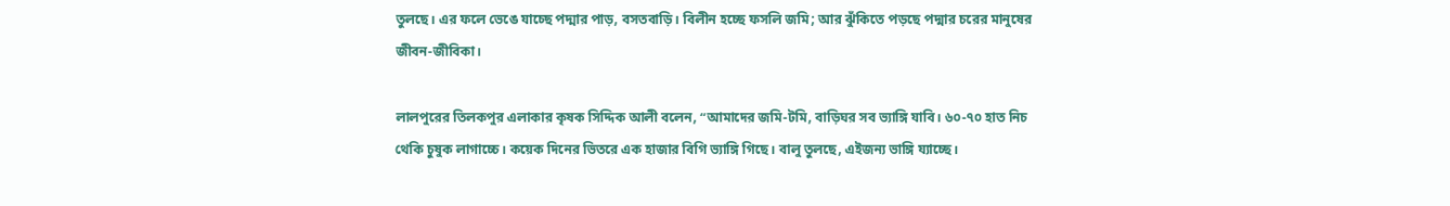তুলছে। এর ফলে ভেঙে যাচ্ছে পদ্মার পাড়, বসতবাড়ি। বিলীন হচ্ছে ফসলি জমি; আর ঝুঁকিতে পড়ছে পদ্মার চরের মানুষের জীবন-জীবিকা।

লালপুরের তিলকপুর এলাকার কৃষক সিদ্দিক আলী বলেন, “আমাদের জমি-টমি, বাড়িঘর সব ভ্যাঙ্গি যাবি। ৬০-৭০ হাত নিচ থেকি চুষুক লাগাচ্চে। কয়েক দিনের ভিতরে এক হাজার বিগি ভ্যাঙ্গি গিছে। বালু তুলছে, এইজন্য ভাঙ্গি য্যাচ্ছে।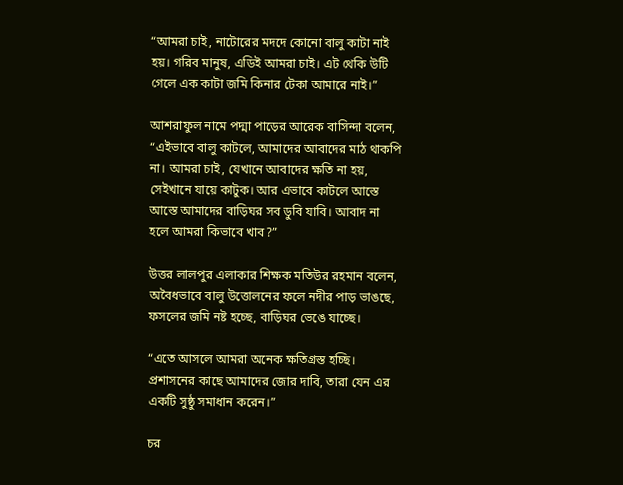“আমরা চাই, নাটোরের মদদে কোনো বালু কাটা নাই হয়। গরিব মানুষ, এডিই আমরা চাই। এট থেকি উটি গেলে এক কাটা জমি কিনার টেকা আমারে নাই।”

আশরাফুল নামে পদ্মা পাড়ের আরেক বাসিন্দা বলেন, “এইভাবে বালু কাটলে, আমাদের আবাদের মাঠ থাকপি না। আমরা চাই, যেখানে আবাদের ক্ষতি না হয়, সেইখানে যায়ে কাটুক। আর এভাবে কাটলে আস্তে আস্তে আমাদের বাড়িঘর সব ডুবি যাবি। আবাদ না হলে আমরা কিভাবে খাব?”

উত্তর লালপুর এলাকার শিক্ষক মতিউর রহমান বলেন, অবৈধভাবে বালু উত্তোলনের ফলে নদীর পাড় ভাঙছে, ফসলের জমি নষ্ট হচ্ছে, বাড়িঘর ভেঙে যাচ্ছে।

“এতে আসলে আমরা অনেক ক্ষতিগ্রস্ত হচ্ছি। প্রশাসনের কাছে আমাদের জোর দাবি, তারা যেন এর একটি সুষ্ঠু সমাধান করেন।”

চর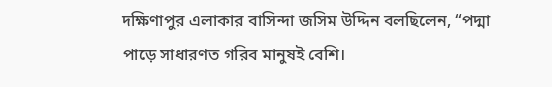দক্ষিণাপুর এলাকার বাসিন্দা জসিম উদ্দিন বলছিলেন, “পদ্মা পাড়ে সাধারণত গরিব মানুষই বেশি।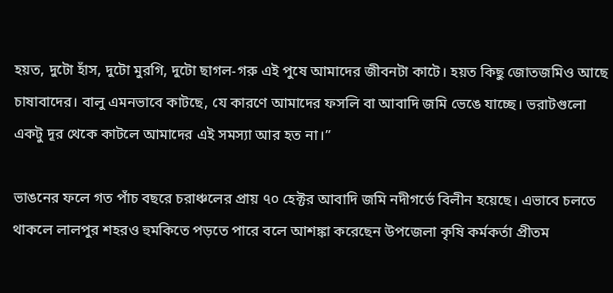হয়ত, দুটো হাঁস, দুটো মুরগি, দুটো ছাগল-গরু এই পুষে আমাদের জীবনটা কাটে। হয়ত কিছু জোতজমিও আছে চাষাবাদের। বালু এমনভাবে কাটছে, যে কারণে আমাদের ফসলি বা আবাদি জমি ভেঙে যাচ্ছে। ভরাটগুলো একটু দূর থেকে কাটলে আমাদের এই সমস্যা আর হত না।”

ভাঙনের ফলে গত পাঁচ বছরে চরাঞ্চলের প্রায় ৭০ হেক্টর আবাদি জমি নদীগর্ভে বিলীন হয়েছে। এভাবে চলতে থাকলে লালপুর শহরও হুমকিতে পড়তে পারে বলে আশঙ্কা করেছেন উপজেলা কৃষি কর্মকর্তা প্রীতম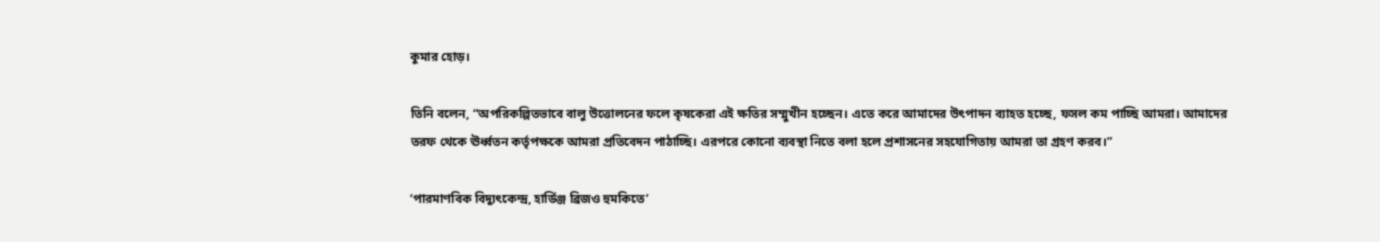কুমার হোড়।

তিনি বলেন, “অপরিকল্পিতভাবে বালু উত্তোলনের ফলে কৃষকেরা এই ক্ষতির সম্মুখীন হচ্ছেন। এতে করে আমাদের উৎপাদন ব্যাহত হচ্ছে, ফসল কম পাচ্ছি আমরা। আমাদের তরফ থেকে ঊর্ধ্বতন কর্তৃপক্ষকে আমরা প্রতিবেদন পাঠাচ্ছি। এরপরে কোনো ব্যবস্থা নিতে বলা হলে প্রশাসনের সহযোগিতায় আমরা তা গ্রহণ করব।”

‘পারমাণবিক বিদ্যুৎকেন্দ্র, হার্ডিঞ্জ ব্রিজও হুমকিতে’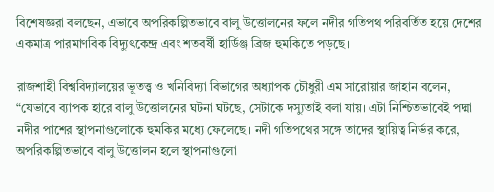বিশেষজ্ঞরা বলছেন, এভাবে অপরিকল্পিতভাবে বালু উত্তোলনের ফলে নদীর গতিপথ পরিবর্তিত হয়ে দেশের একমাত্র পারমাণবিক বিদ্যুৎকেন্দ্র এবং শতবর্ষী হার্ডিঞ্জ ব্রিজ হুমকিতে পড়ছে।

রাজশাহী বিশ্ববিদ্যালয়ের ভূতত্ত্ব ও খনিবিদ্যা বিভাগের অধ্যাপক চৌধুরী এম সারোয়ার জাহান বলেন, “যেভাবে ব্যাপক হারে বালু উত্তোলনের ঘটনা ঘটছে, সেটাকে দস্যুতাই বলা যায়। এটা নিশ্চিতভাবেই পদ্মা নদীর পাশের স্থাপনাগুলোকে হুমকির মধ্যে ফেলেছে। নদী গতিপথের সঙ্গে তাদের স্থায়িত্ব নির্ভর করে, অপরিকল্পিতভাবে বালু উত্তোলন হলে স্থাপনাগুলো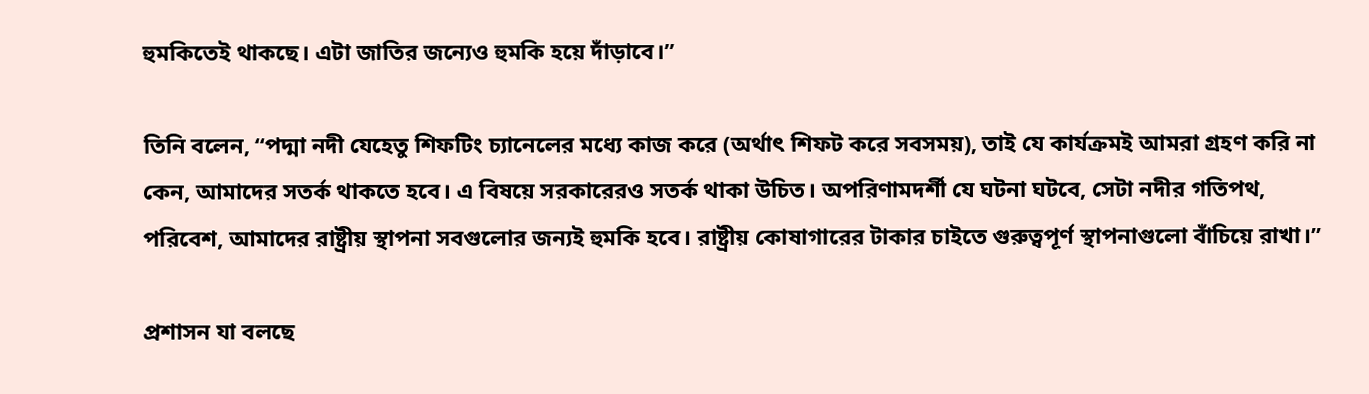হুমকিতেই থাকছে। এটা জাতির জন্যেও হুমকি হয়ে দাঁড়াবে।”

তিনি বলেন, “পদ্মা নদী যেহেতু শিফটিং চ্যানেলের মধ্যে কাজ করে (অর্থাৎ শিফট করে সবসময়), তাই যে কার্যক্রমই আমরা গ্রহণ করি না কেন, আমাদের সতর্ক থাকতে হবে। এ বিষয়ে সরকারেরও সতর্ক থাকা উচিত। অপরিণামদর্শী যে ঘটনা ঘটবে, সেটা নদীর গতিপথ, পরিবেশ, আমাদের রাষ্ট্রীয় স্থাপনা সবগুলোর জন্যই হুমকি হবে। রাষ্ট্রীয় কোষাগারের টাকার চাইতে গুরুত্বপূর্ণ স্থাপনাগুলো বাঁচিয়ে রাখা।”

প্রশাসন যা বলছে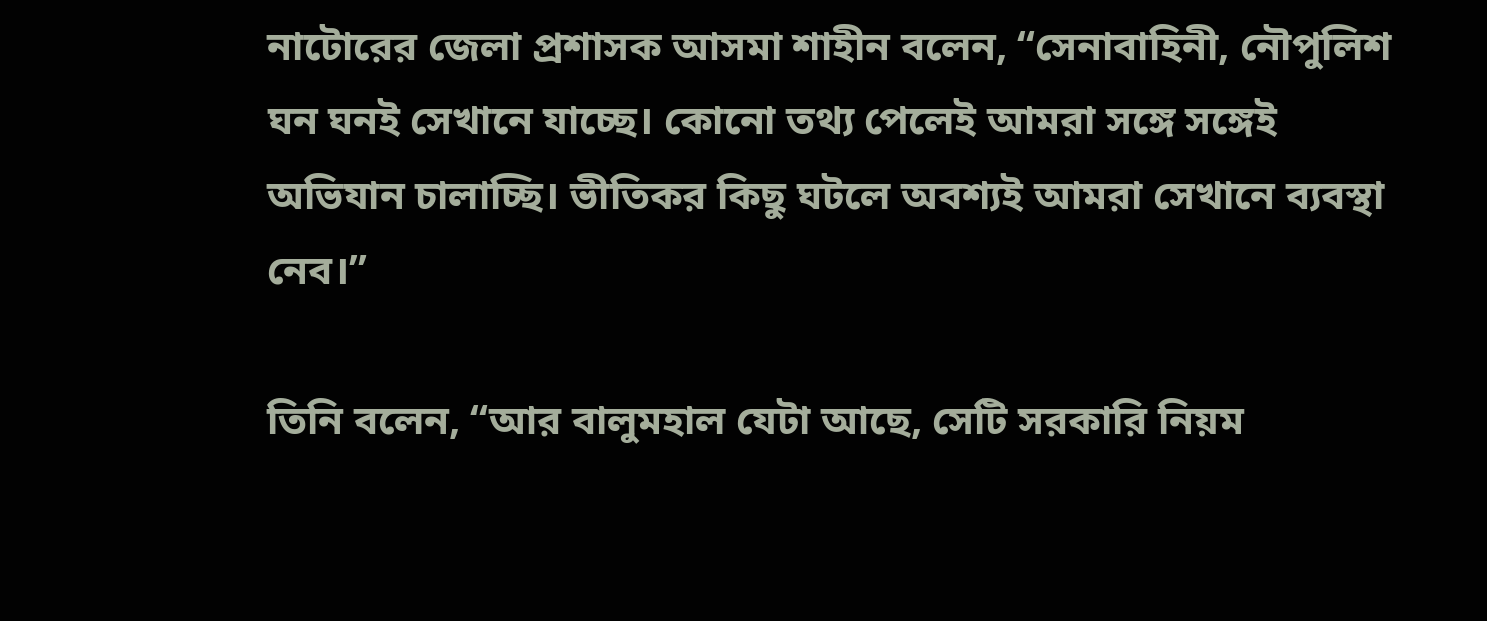নাটোরের জেলা প্রশাসক আসমা শাহীন বলেন, “সেনাবাহিনী, নৌপুলিশ ঘন ঘনই সেখানে যাচ্ছে। কোনো তথ্য পেলেই আমরা সঙ্গে সঙ্গেই অভিযান চালাচ্ছি। ভীতিকর কিছু ঘটলে অবশ্যই আমরা সেখানে ব্যবস্থা নেব।”

তিনি বলেন, “আর বালুমহাল যেটা আছে, সেটি সরকারি নিয়ম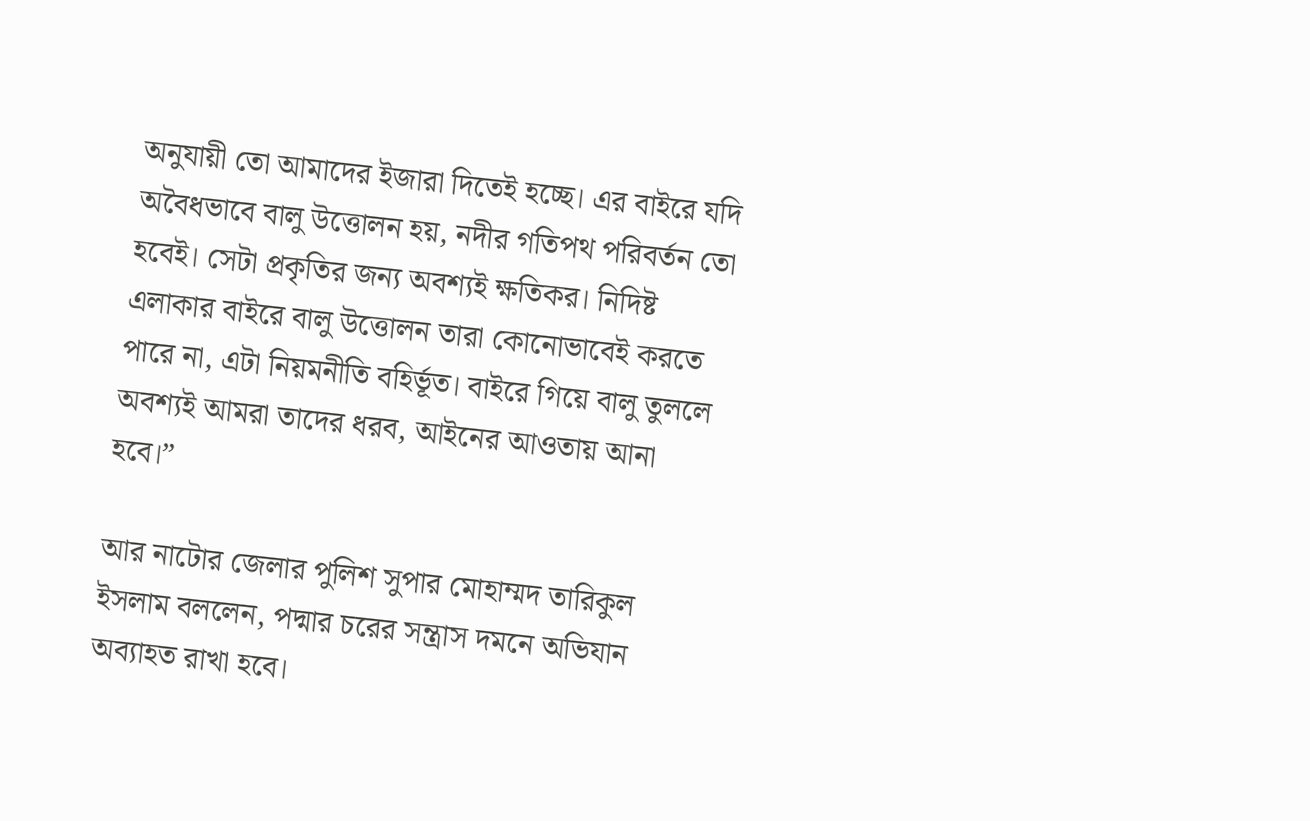অনুযায়ী তো আমাদের ইজারা দিতেই হচ্ছে। এর বাইরে যদি অবৈধভাবে বালু উত্তোলন হয়, নদীর গতিপথ পরিবর্তন তো হবেই। সেটা প্রকৃতির জন্য অবশ্যই ক্ষতিকর। নিদিষ্ট এলাকার বাইরে বালু উত্তোলন তারা কোনোভাবেই করতে পারে না, এটা নিয়মনীতি বহির্ভূত। বাইরে গিয়ে বালু তুললে অবশ্যই আমরা তাদের ধরব, আইনের আওতায় আনা হবে।”

আর নাটোর জেলার পুলিশ সুপার মোহাম্মদ তারিকুল ইসলাম বললেন, পদ্মার চরের সন্ত্রাস দমনে অভিযান অব্যাহত রাখা হবে।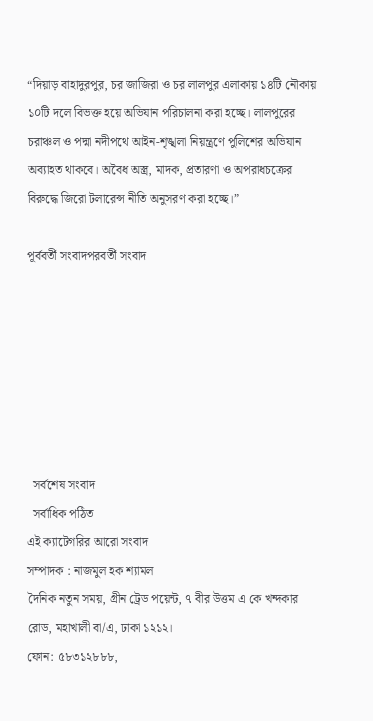“দিয়াড় বাহাদুরপুর, চর জাজিরা ও চর লালপুর এলাকায় ১৪টি নৌকায় ১০টি দলে বিভক্ত হয়ে অভিযান পরিচালনা করা হচ্ছে। লালপুরের চরাঞ্চল ও পদ্মা নদীপথে আইন-শৃঙ্খলা নিয়ন্ত্রণে পুলিশের অভিযান অব্যাহত থাকবে। অবৈধ অস্ত্র, মাদক, প্রতারণা ও অপরাধচক্রের বিরুদ্ধে জিরো টলারেন্স নীতি অনুসরণ করা হচ্ছে।”

পূর্ববর্তী সংবাদপরবর্তী সংবাদ







  সর্বশেষ সংবাদ
  সর্বাধিক পঠিত
এই ক্যাটেগরির আরো সংবাদ
সম্পাদক : নাজমুল হক শ্যামল
দৈনিক নতুন সময়, গ্রীন ট্রেড পয়েন্ট, ৭ বীর উত্তম এ কে খন্দকার রোড, মহাখালী বা/এ, ঢাকা ১২১২।
ফোন: ৫৮৩১২৮৮৮,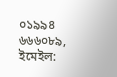০১৯৯৪ ৬৬৬০৮৯, ইমেইল: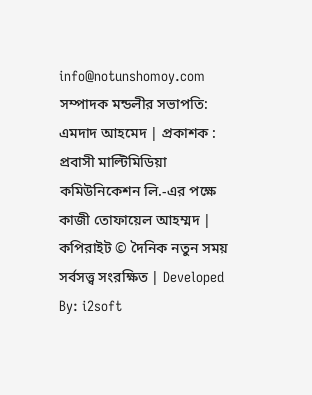info@notunshomoy.com
সম্পাদক মন্ডলীর সভাপতি: এমদাদ আহমেদ | প্রকাশক : প্রবাসী মাল্টিমিডিয়া কমিউনিকেশন লি.-এর পক্ষে কাজী তোফায়েল আহম্মদ | কপিরাইট © দৈনিক নতুন সময় সর্বসত্ত্ব সংরক্ষিত | Developed By: i2soft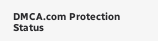DMCA.com Protection Status